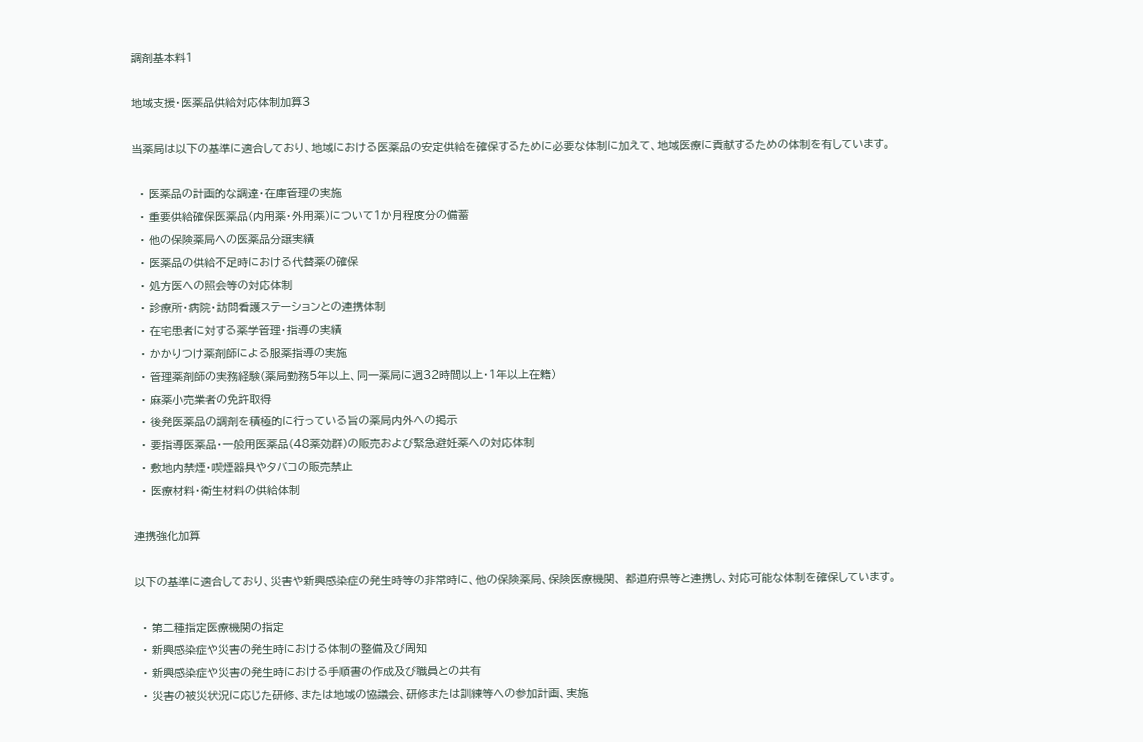調剤基本料1

地域支援・医薬品供給対応体制加算3

当薬局は以下の基準に適合しており、地域における医薬品の安定供給を確保するために必要な体制に加えて、地域医療に貢献するための体制を有しています。

  • 医薬品の計画的な調達・在庫管理の実施
  • 重要供給確保医薬品(内用薬・外用薬)について1か月程度分の備蓄
  • 他の保険薬局への医薬品分譲実績
  • 医薬品の供給不足時における代替薬の確保
  • 処方医への照会等の対応体制
  • 診療所・病院・訪問看護ステーションとの連携体制
  • 在宅患者に対する薬学管理・指導の実績
  • かかりつけ薬剤師による服薬指導の実施
  • 管理薬剤師の実務経験(薬局勤務5年以上、同一薬局に週32時間以上・1年以上在籍)
  • 麻薬小売業者の免許取得
  • 後発医薬品の調剤を積極的に行っている旨の薬局内外への掲示
  • 要指導医薬品・一般用医薬品(48薬効群)の販売および緊急避妊薬への対応体制
  • 敷地内禁煙・喫煙器具やタバコの販売禁止
  • 医療材料・衛生材料の供給体制

連携強化加算

以下の基準に適合しており、災害や新興感染症の発生時等の非常時に、他の保険薬局、保険医療機関、 都道府県等と連携し、対応可能な体制を確保しています。

  • 第二種指定医療機関の指定
  • 新興感染症や災害の発生時における体制の整備及び周知
  • 新興感染症や災害の発生時における手順書の作成及び職員との共有
  • 災害の被災状況に応じた研修、または地域の協議会、研修または訓練等への参加計画、実施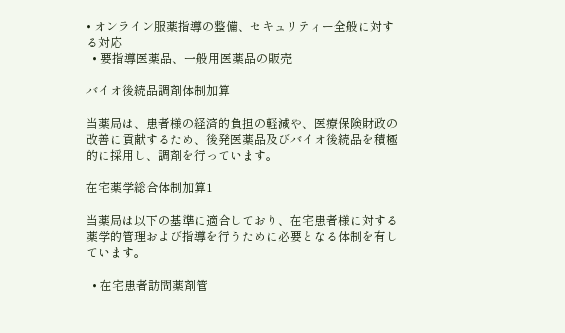• オンライン服薬指導の整備、セキュリティー全般に対する対応
  • 要指導医薬品、一般用医薬品の販売

バイオ後続品調剤体制加算

当薬局は、患者様の経済的負担の軽減や、医療保険財政の改善に貢献するため、後発医薬品及びバイオ後続品を積極的に採用し、調剤を行っています。

在宅薬学総合体制加算1

当薬局は以下の基準に適合しており、在宅患者様に対する薬学的管理および指導を行うために必要となる体制を有しています。

  • 在宅患者訪問薬剤管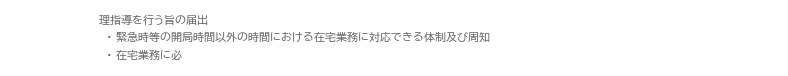理指導を行う旨の届出
  • 緊急時等の開局時間以外の時間における在宅業務に対応できる体制及び周知
  • 在宅業務に必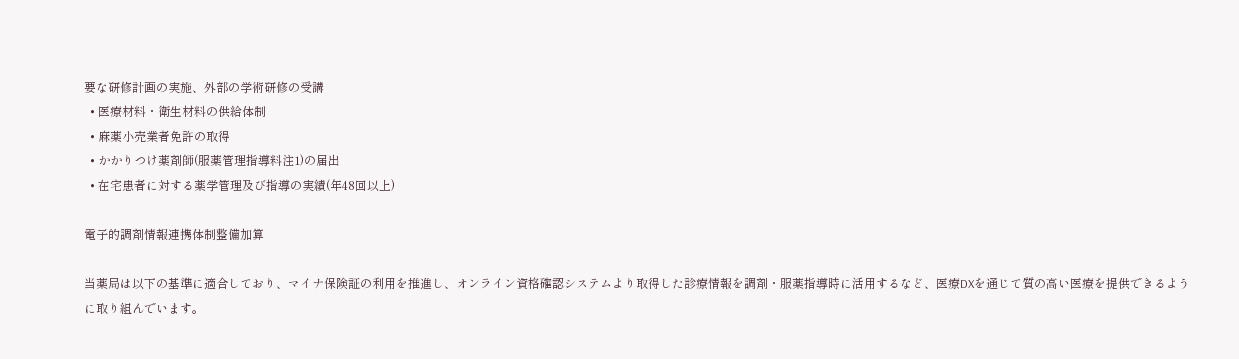要な研修計画の実施、外部の学術研修の受講
  • 医療材料・衛生材料の供給体制
  • 麻薬小売業者免許の取得
  • かかりつけ薬剤師(服薬管理指導料注1)の届出
  • 在宅患者に対する薬学管理及び指導の実績(年48回以上)

電子的調剤情報連携体制整備加算

当薬局は以下の基準に適合しており、マイナ保険証の利用を推進し、オンライン資格確認システムより取得した診療情報を調剤・服薬指導時に活用するなど、医療DXを通じて質の高い医療を提供できるように取り組んでいます。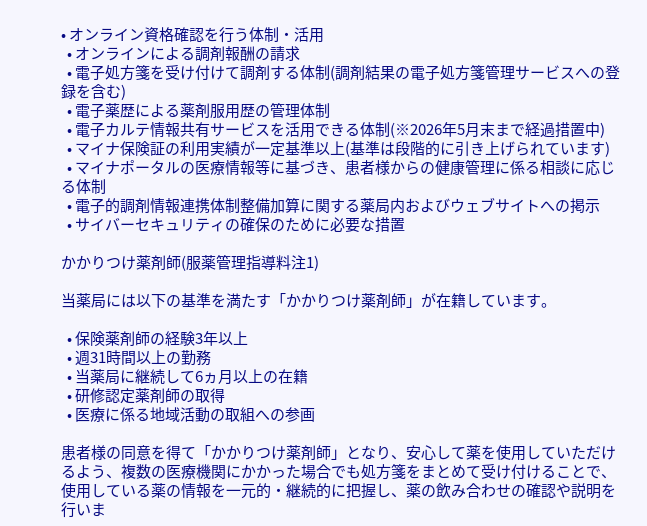• オンライン資格確認を行う体制・活用
  • オンラインによる調剤報酬の請求
  • 電子処方箋を受け付けて調剤する体制(調剤結果の電子処方箋管理サービスへの登録を含む)
  • 電子薬歴による薬剤服用歴の管理体制
  • 電子カルテ情報共有サービスを活用できる体制(※2026年5月末まで経過措置中)
  • マイナ保険証の利用実績が一定基準以上(基準は段階的に引き上げられています)
  • マイナポータルの医療情報等に基づき、患者様からの健康管理に係る相談に応じる体制
  • 電子的調剤情報連携体制整備加算に関する薬局内およびウェブサイトへの掲示
  • サイバーセキュリティの確保のために必要な措置

かかりつけ薬剤師(服薬管理指導料注1)

当薬局には以下の基準を満たす「かかりつけ薬剤師」が在籍しています。

  • 保険薬剤師の経験3年以上
  • 週31時間以上の勤務
  • 当薬局に継続して6ヵ月以上の在籍
  • 研修認定薬剤師の取得
  • 医療に係る地域活動の取組への参画

患者様の同意を得て「かかりつけ薬剤師」となり、安心して薬を使用していただけるよう、複数の医療機関にかかった場合でも処方箋をまとめて受け付けることで、使用している薬の情報を一元的・継続的に把握し、薬の飲み合わせの確認や説明を行いま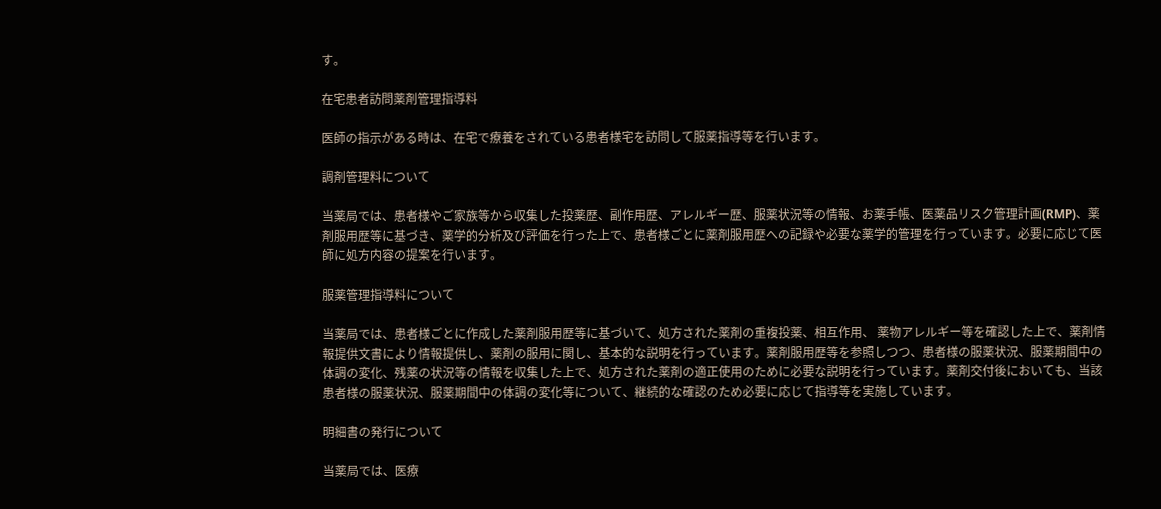す。

在宅患者訪問薬剤管理指導料

医師の指示がある時は、在宅で療養をされている患者様宅を訪問して服薬指導等を行います。

調剤管理料について

当薬局では、患者様やご家族等から収集した投薬歴、副作用歴、アレルギー歴、服薬状況等の情報、お薬手帳、医薬品リスク管理計画(RMP)、薬剤服用歴等に基づき、薬学的分析及び評価を行った上で、患者様ごとに薬剤服用歴への記録や必要な薬学的管理を行っています。必要に応じて医師に処方内容の提案を行います。

服薬管理指導料について

当薬局では、患者様ごとに作成した薬剤服用歴等に基づいて、処方された薬剤の重複投薬、相互作用、 薬物アレルギー等を確認した上で、薬剤情報提供文書により情報提供し、薬剤の服用に関し、基本的な説明を行っています。薬剤服用歴等を参照しつつ、患者様の服薬状況、服薬期間中の体調の変化、残薬の状況等の情報を収集した上で、処方された薬剤の適正使用のために必要な説明を行っています。薬剤交付後においても、当該患者様の服薬状況、服薬期間中の体調の変化等について、継続的な確認のため必要に応じて指導等を実施しています。

明細書の発行について

当薬局では、医療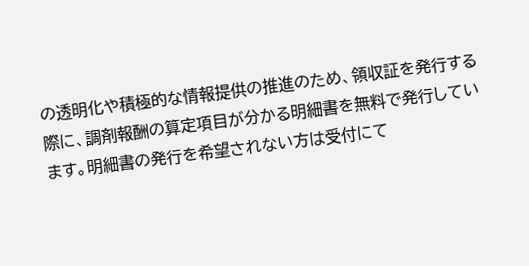の透明化や積極的な情報提供の推進のため、領収証を発行する際に、調剤報酬の算定項目が分かる明細書を無料で発行しています。明細書の発行を希望されない方は受付にて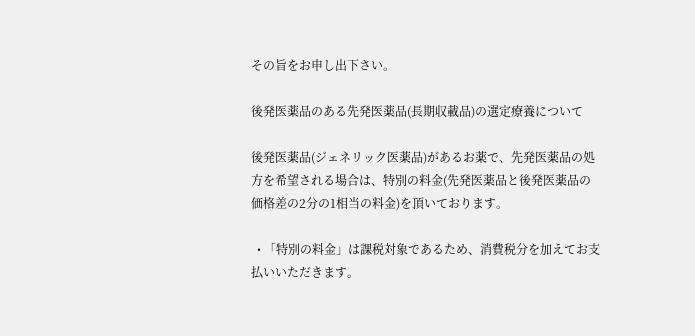その旨をお申し出下さい。

後発医薬品のある先発医薬品(長期収載品)の選定療養について

後発医薬品(ジェネリック医薬品)があるお薬で、先発医薬品の処方を希望される場合は、特別の料金(先発医薬品と後発医薬品の価格差の2分の1相当の料金)を頂いております。

  • 「特別の料金」は課税対象であるため、消費税分を加えてお支払いいただきます。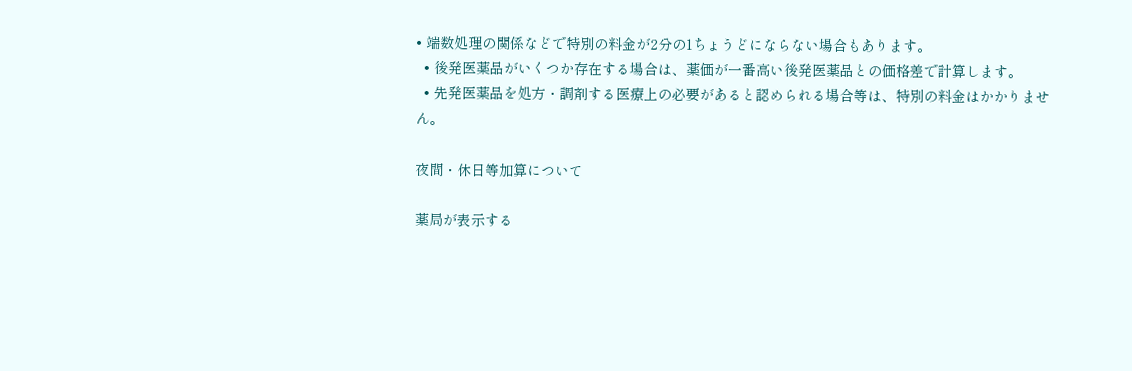• 端数処理の関係などで特別の料金が2分の1ちょうどにならない場合もあります。
  • 後発医薬品がいくつか存在する場合は、薬価が一番高い後発医薬品との価格差で計算します。
  • 先発医薬品を処方・調剤する医療上の必要があると認められる場合等は、特別の料金はかかりません。

夜間・休日等加算について

薬局が表示する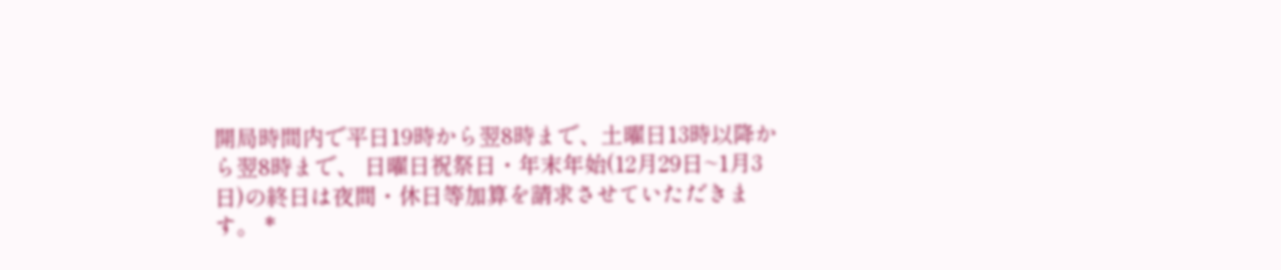開局時間内で平日19時から翌8時まで、土曜日13時以降から翌8時まで、 日曜日祝祭日・年末年始(12月29日~1月3日)の終日は夜間・休日等加算を請求させていただきます。 *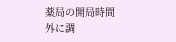薬局の開局時間外に調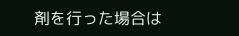剤を行った場合は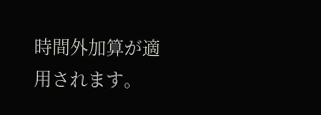時間外加算が適用されます。